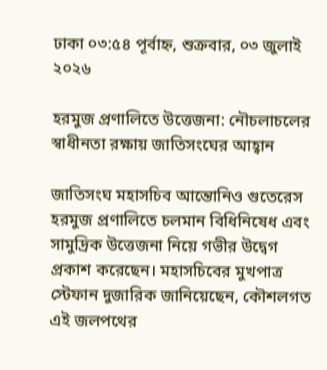ঢাকা ০৩:৫৪ পূর্বাহ্ন, শুক্রবার, ০৩ জুলাই ২০২৬

হরমুজ প্রণালিতে উত্তেজনা: নৌচলাচলের স্বাধীনতা রক্ষায় জাতিসংঘের আহ্বান

জাতিসংঘ মহাসচিব আন্তোনিও গুতেরেস হরমুজ প্রণালিতে চলমান বিধিনিষেধ এবং সামুদ্রিক উত্তেজনা নিয়ে গভীর উদ্বেগ প্রকাশ করেছেন। মহাসচিবের মুখপাত্র স্টেফান দুজারিক জানিয়েছেন, কৌশলগত এই জলপথের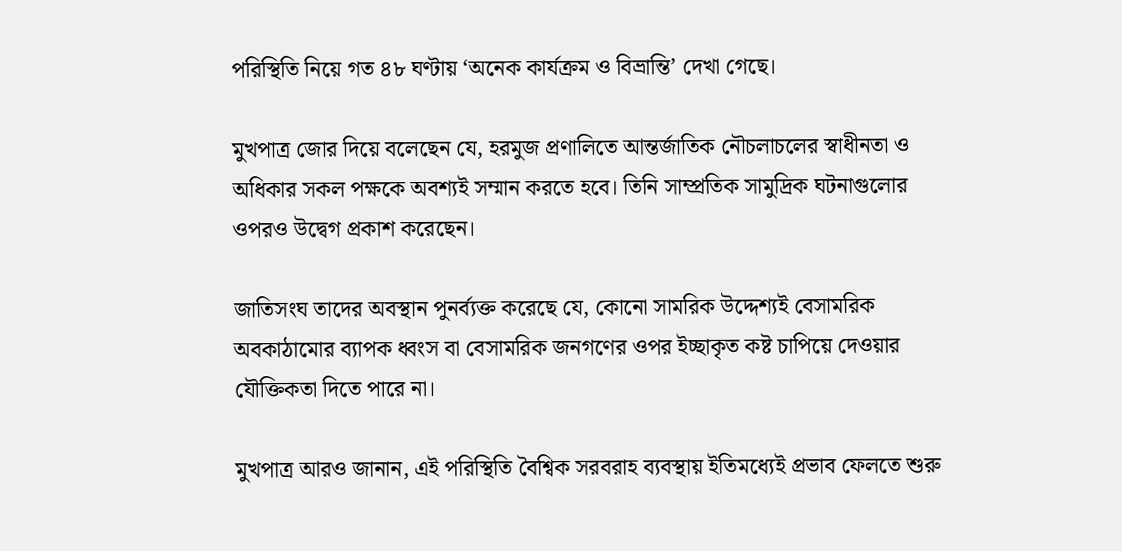পরিস্থিতি নিয়ে গত ৪৮ ঘণ্টায় ‘অনেক কার্যক্রম ও বিভ্রান্তি’ দেখা গেছে।

মুখপাত্র জোর দিয়ে বলেছেন যে, হরমুজ প্রণালিতে আন্তর্জাতিক নৌচলাচলের স্বাধীনতা ও অধিকার সকল পক্ষকে অবশ্যই সম্মান করতে হবে। তিনি সাম্প্রতিক সামুদ্রিক ঘটনাগুলোর ওপরও উদ্বেগ প্রকাশ করেছেন।

জাতিসংঘ তাদের অবস্থান পুনর্ব্যক্ত করেছে যে, কোনো সামরিক উদ্দেশ্যই বেসামরিক অবকাঠামোর ব্যাপক ধ্বংস বা বেসামরিক জনগণের ওপর ইচ্ছাকৃত কষ্ট চাপিয়ে দেওয়ার যৌক্তিকতা দিতে পারে না।

মুখপাত্র আরও জানান, এই পরিস্থিতি বৈশ্বিক সরবরাহ ব্যবস্থায় ইতিমধ্যেই প্রভাব ফেলতে শুরু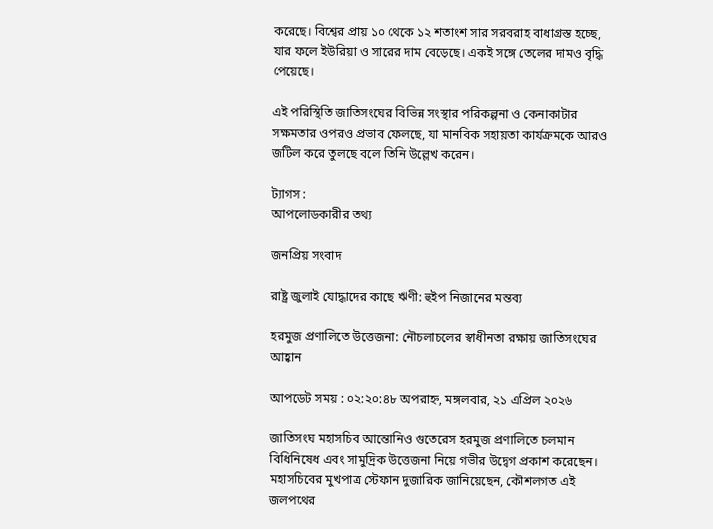করেছে। বিশ্বের প্রায় ১০ থেকে ১২ শতাংশ সার সরবরাহ বাধাগ্রস্ত হচ্ছে, যার ফলে ইউরিয়া ও সারের দাম বেড়েছে। একই সঙ্গে তেলের দামও বৃদ্ধি পেয়েছে।

এই পরিস্থিতি জাতিসংঘের বিভিন্ন সংস্থার পরিকল্পনা ও কেনাকাটার সক্ষমতার ওপরও প্রভাব ফেলছে, যা মানবিক সহায়তা কার্যক্রমকে আরও জটিল করে তুলছে বলে তিনি উল্লেখ করেন।

ট্যাগস :
আপলোডকারীর তথ্য

জনপ্রিয় সংবাদ

রাষ্ট্র জুলাই যোদ্ধাদের কাছে ঋণী: হুইপ নিজানের মন্তব্য

হরমুজ প্রণালিতে উত্তেজনা: নৌচলাচলের স্বাধীনতা রক্ষায় জাতিসংঘের আহ্বান

আপডেট সময় : ০২:২০:৪৮ অপরাহ্ন, মঙ্গলবার, ২১ এপ্রিল ২০২৬

জাতিসংঘ মহাসচিব আন্তোনিও গুতেরেস হরমুজ প্রণালিতে চলমান বিধিনিষেধ এবং সামুদ্রিক উত্তেজনা নিয়ে গভীর উদ্বেগ প্রকাশ করেছেন। মহাসচিবের মুখপাত্র স্টেফান দুজারিক জানিয়েছেন, কৌশলগত এই জলপথের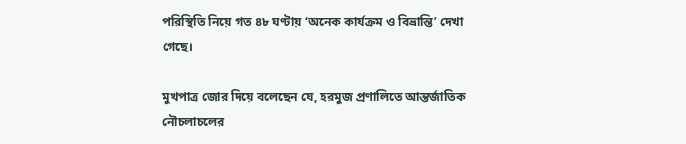পরিস্থিতি নিয়ে গত ৪৮ ঘণ্টায় ‘অনেক কার্যক্রম ও বিভ্রান্তি’ দেখা গেছে।

মুখপাত্র জোর দিয়ে বলেছেন যে, হরমুজ প্রণালিতে আন্তর্জাতিক নৌচলাচলের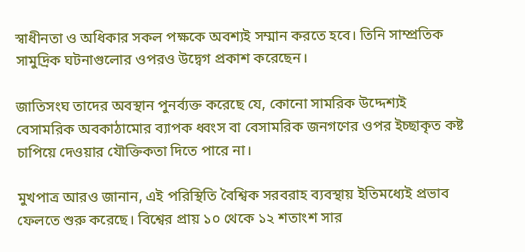স্বাধীনতা ও অধিকার সকল পক্ষকে অবশ্যই সম্মান করতে হবে। তিনি সাম্প্রতিক সামুদ্রিক ঘটনাগুলোর ওপরও উদ্বেগ প্রকাশ করেছেন।

জাতিসংঘ তাদের অবস্থান পুনর্ব্যক্ত করেছে যে, কোনো সামরিক উদ্দেশ্যই বেসামরিক অবকাঠামোর ব্যাপক ধ্বংস বা বেসামরিক জনগণের ওপর ইচ্ছাকৃত কষ্ট চাপিয়ে দেওয়ার যৌক্তিকতা দিতে পারে না।

মুখপাত্র আরও জানান, এই পরিস্থিতি বৈশ্বিক সরবরাহ ব্যবস্থায় ইতিমধ্যেই প্রভাব ফেলতে শুরু করেছে। বিশ্বের প্রায় ১০ থেকে ১২ শতাংশ সার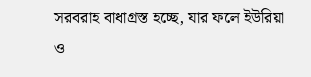সরবরাহ বাধাগ্রস্ত হচ্ছে, যার ফলে ইউরিয়া ও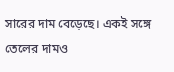সারের দাম বেড়েছে। একই সঙ্গে তেলের দামও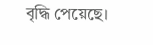বৃদ্ধি পেয়েছে।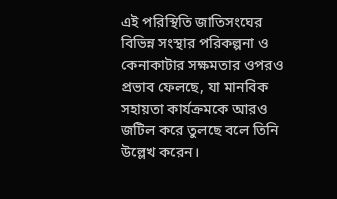এই পরিস্থিতি জাতিসংঘের বিভিন্ন সংস্থার পরিকল্পনা ও কেনাকাটার সক্ষমতার ওপরও প্রভাব ফেলছে, যা মানবিক সহায়তা কার্যক্রমকে আরও জটিল করে তুলছে বলে তিনি উল্লেখ করেন।